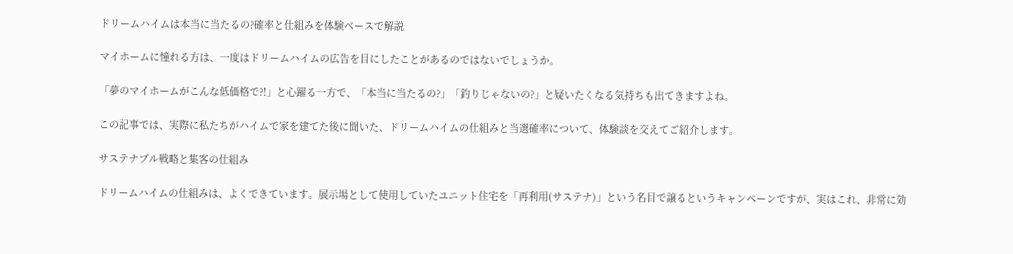ドリームハイムは本当に当たるの?確率と仕組みを体験ベースで解説

マイホームに憧れる方は、一度はドリームハイムの広告を目にしたことがあるのではないでしょうか。

「夢のマイホームがこんな低価格で?!」と心躍る一方で、「本当に当たるの?」「釣りじゃないの?」と疑いたくなる気持ちも出てきますよね。

この記事では、実際に私たちがハイムで家を建てた後に聞いた、ドリームハイムの仕組みと当選確率について、体験談を交えてご紹介します。

サステナブル戦略と集客の仕組み

ドリームハイムの仕組みは、よくできています。展示場として使用していたユニット住宅を「再利用(サステナ)」という名目で譲るというキャンペーンですが、実はこれ、非常に効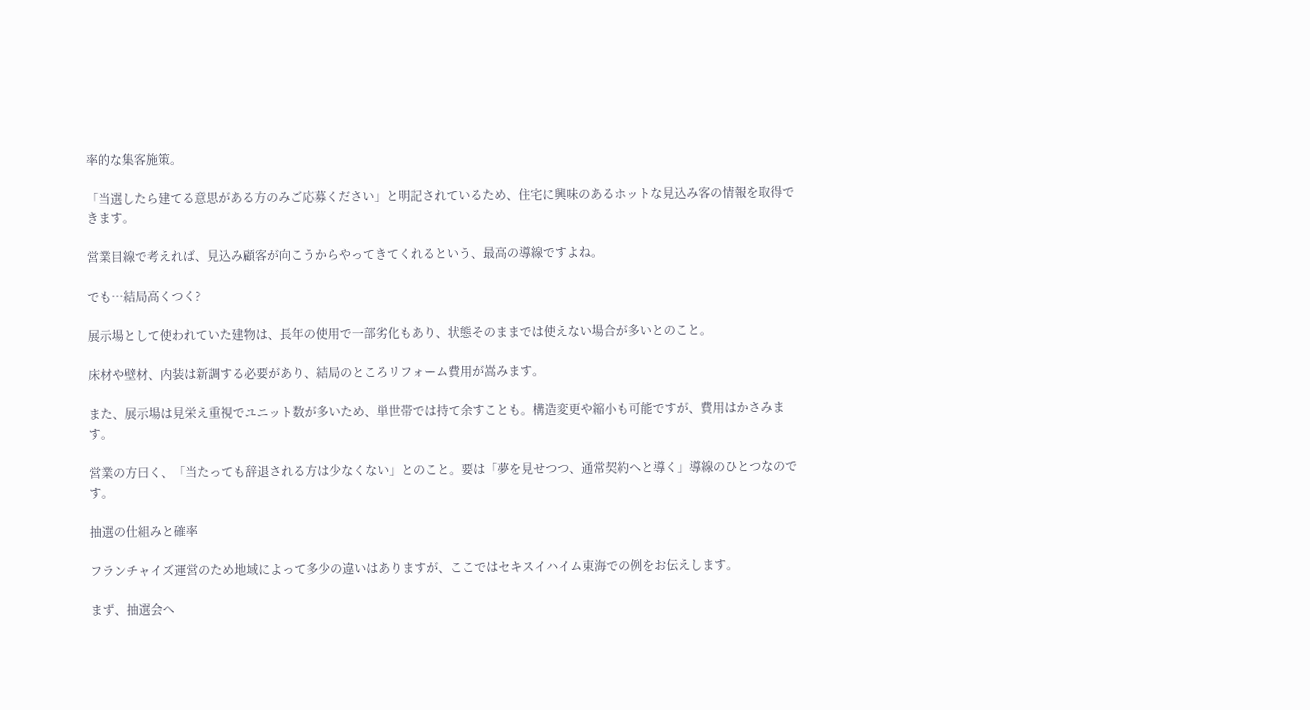率的な集客施策。

「当選したら建てる意思がある方のみご応募ください」と明記されているため、住宅に興味のあるホットな見込み客の情報を取得できます。

営業目線で考えれば、見込み顧客が向こうからやってきてくれるという、最高の導線ですよね。

でも…結局高くつく?

展示場として使われていた建物は、長年の使用で一部劣化もあり、状態そのままでは使えない場合が多いとのこと。

床材や壁材、内装は新調する必要があり、結局のところリフォーム費用が嵩みます。

また、展示場は見栄え重視でユニット数が多いため、単世帯では持て余すことも。構造変更や縮小も可能ですが、費用はかさみます。

営業の方曰く、「当たっても辞退される方は少なくない」とのこと。要は「夢を見せつつ、通常契約へと導く」導線のひとつなのです。

抽選の仕組みと確率

フランチャイズ運営のため地域によって多少の違いはありますが、ここではセキスイハイム東海での例をお伝えします。

まず、抽選会へ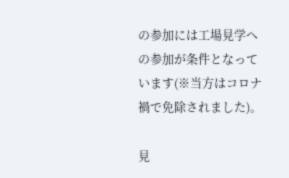の参加には工場見学への参加が条件となっています(※当方はコロナ禍で免除されました)。

見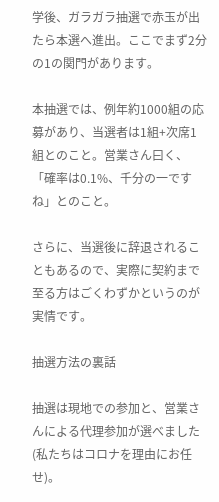学後、ガラガラ抽選で赤玉が出たら本選へ進出。ここでまず2分の1の関門があります。

本抽選では、例年約1000組の応募があり、当選者は1組+次席1組とのこと。営業さん曰く、「確率は0.1%、千分の一ですね」とのこと。

さらに、当選後に辞退されることもあるので、実際に契約まで至る方はごくわずかというのが実情です。

抽選方法の裏話

抽選は現地での参加と、営業さんによる代理参加が選べました(私たちはコロナを理由にお任せ)。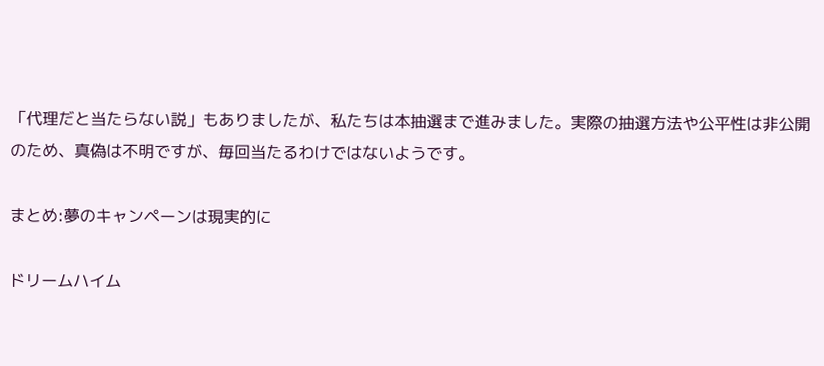「代理だと当たらない説」もありましたが、私たちは本抽選まで進みました。実際の抽選方法や公平性は非公開のため、真偽は不明ですが、毎回当たるわけではないようです。

まとめ:夢のキャンペーンは現実的に

ドリームハイム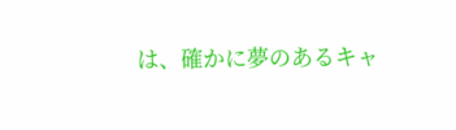は、確かに夢のあるキャ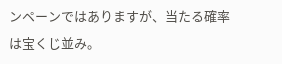ンペーンではありますが、当たる確率は宝くじ並み。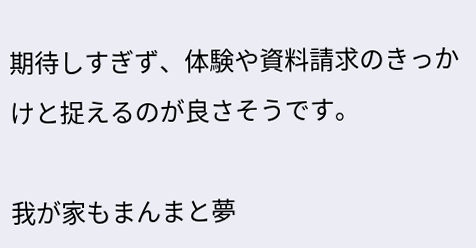期待しすぎず、体験や資料請求のきっかけと捉えるのが良さそうです。

我が家もまんまと夢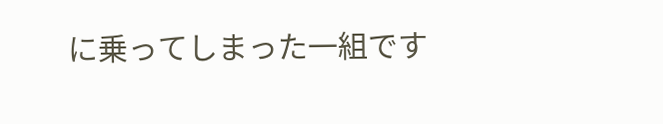に乗ってしまった一組です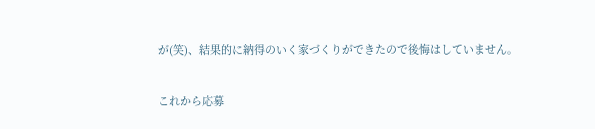が(笑)、結果的に納得のいく家づくりができたので後悔はしていません。

これから応募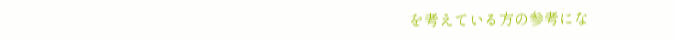を考えている方の参考にな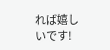れば嬉しいです!